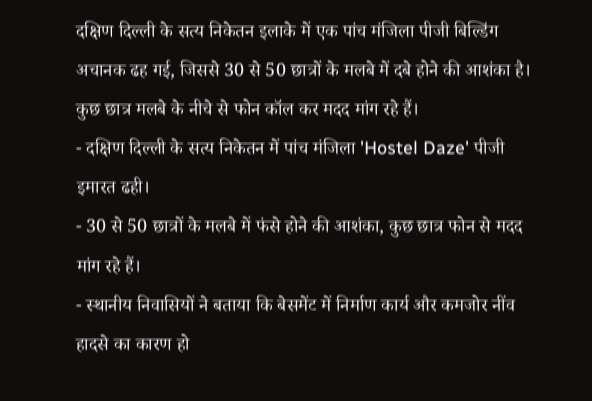दक्षिण दिल्ली के सत्य निकेतन इलाके में एक पांच मंजिला पीजी बिल्डिंग अचानक ढह गई, जिससे 30 से 50 छात्रों के मलबे में दबे होने की आशंका है। कुछ छात्र मलबे के नीचे से फोन कॉल कर मदद मांग रहे हैं।
- दक्षिण दिल्ली के सत्य निकेतन में पांच मंजिला 'Hostel Daze' पीजी इमारत ढही।
- 30 से 50 छात्रों के मलबे में फंसे होने की आशंका, कुछ छात्र फोन से मदद मांग रहे हैं।
- स्थानीय निवासियों ने बताया कि बेसमेंट में निर्माण कार्य और कमजोर नींव हादसे का कारण हो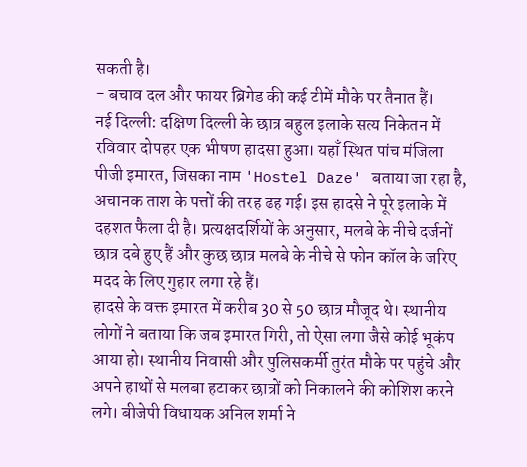सकती है।
- बचाव दल और फायर ब्रिगेड की कई टीमें मौके पर तैनात हैं।
नई दिल्ली: दक्षिण दिल्ली के छात्र बहुल इलाके सत्य निकेतन में रविवार दोपहर एक भीषण हादसा हुआ। यहाँ स्थित पांच मंजिला पीजी इमारत, जिसका नाम 'Hostel Daze' बताया जा रहा है, अचानक ताश के पत्तों की तरह ढह गई। इस हादसे ने पूरे इलाके में दहशत फैला दी है। प्रत्यक्षदर्शियों के अनुसार, मलबे के नीचे दर्जनों छात्र दबे हुए हैं और कुछ छात्र मलबे के नीचे से फोन कॉल के जरिए मदद के लिए गुहार लगा रहे हैं।
हादसे के वक्त इमारत में करीब 30 से 50 छात्र मौजूद थे। स्थानीय लोगों ने बताया कि जब इमारत गिरी, तो ऐसा लगा जैसे कोई भूकंप आया हो। स्थानीय निवासी और पुलिसकर्मी तुरंत मौके पर पहुंचे और अपने हाथों से मलबा हटाकर छात्रों को निकालने की कोशिश करने लगे। बीजेपी विधायक अनिल शर्मा ने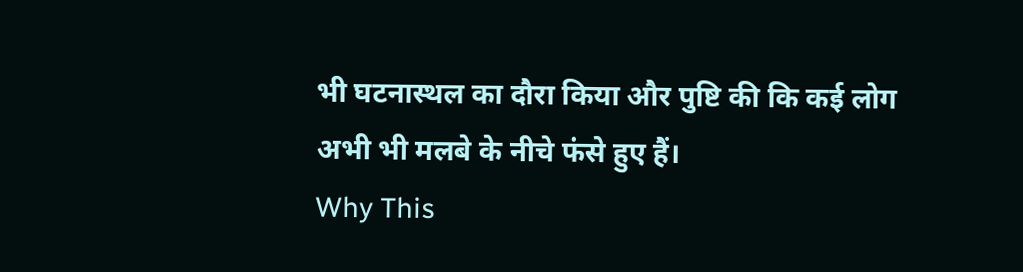भी घटनास्थल का दौरा किया और पुष्टि की कि कई लोग अभी भी मलबे के नीचे फंसे हुए हैं।
Why This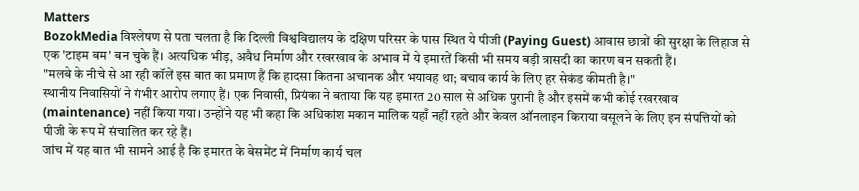Matters
BozokMedia विश्लेषण से पता चलता है कि दिल्ली विश्वविद्यालय के दक्षिण परिसर के पास स्थित ये पीजी (Paying Guest) आवास छात्रों की सुरक्षा के लिहाज से एक 'टाइम बम' बन चुके हैं। अत्यधिक भीड़, अवैध निर्माण और रखरखाव के अभाव में ये इमारतें किसी भी समय बड़ी त्रासदी का कारण बन सकती हैं।
"मलबे के नीचे से आ रही कॉलें इस बात का प्रमाण हैं कि हादसा कितना अचानक और भयावह था; बचाव कार्य के लिए हर सेकंड कीमती है।"
स्थानीय निवासियों ने गंभीर आरोप लगाए हैं। एक निवासी, प्रियंका ने बताया कि यह इमारत 20 साल से अधिक पुरानी है और इसमें कभी कोई रखरखाव (maintenance) नहीं किया गया। उन्होंने यह भी कहा कि अधिकांश मकान मालिक यहाँ नहीं रहते और केवल ऑनलाइन किराया वसूलने के लिए इन संपत्तियों को पीजी के रूप में संचालित कर रहे हैं।
जांच में यह बात भी सामने आई है कि इमारत के बेसमेंट में निर्माण कार्य चल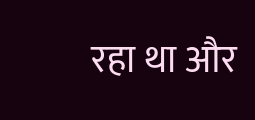रहा था और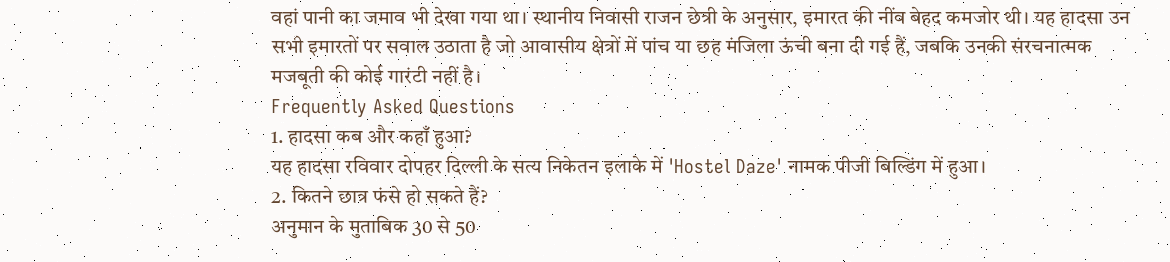वहां पानी का जमाव भी देखा गया था। स्थानीय निवासी राजन छेत्री के अनुसार, इमारत की नींव बेहद कमजोर थी। यह हादसा उन सभी इमारतों पर सवाल उठाता है जो आवासीय क्षेत्रों में पांच या छह मंजिला ऊंची बना दी गई हैं, जबकि उनकी संरचनात्मक मजबूती की कोई गारंटी नहीं है।
Frequently Asked Questions
1. हादसा कब और कहाँ हुआ?
यह हादसा रविवार दोपहर दिल्ली के सत्य निकेतन इलाके में 'Hostel Daze' नामक पीजी बिल्डिंग में हुआ।
2. कितने छात्र फंसे हो सकते हैं?
अनुमान के मुताबिक 30 से 50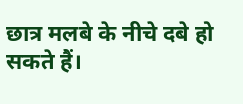छात्र मलबे के नीचे दबे हो सकते हैं।